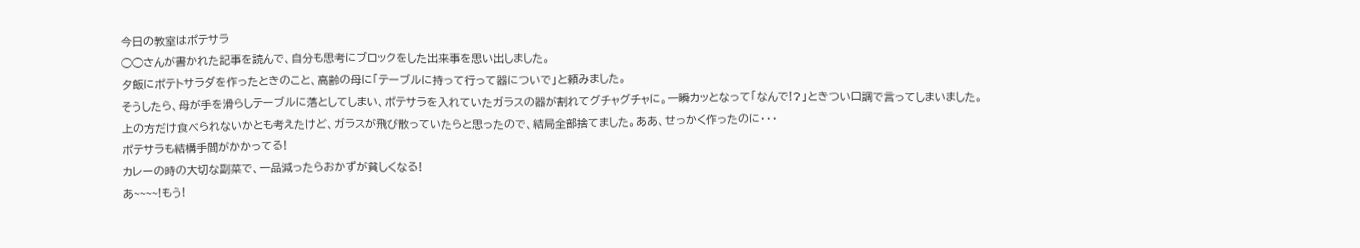今日の教室はポテサラ
◯◯さんが書かれた記事を読んで、自分も思考にブロックをした出来事を思い出しました。
夕飯にポテトサラダを作ったときのこと、高齢の母に「テーブルに持って行って器についで」と頼みました。
そうしたら、母が手を滑らしテーブルに落としてしまい、ポテサラを入れていたガラスの器が割れてグチャグチャに。一瞬カッとなって「なんで!?」ときつい口調で言ってしまいました。
上の方だけ食べられないかとも考えたけど、ガラスが飛び散っていたらと思ったので、結局全部捨てました。ああ、せっかく作ったのに・・・
ポテサラも結構手間がかかってる!
カレーの時の大切な副菜で、一品減ったらおかずが貧しくなる!
あ~~~~!もう!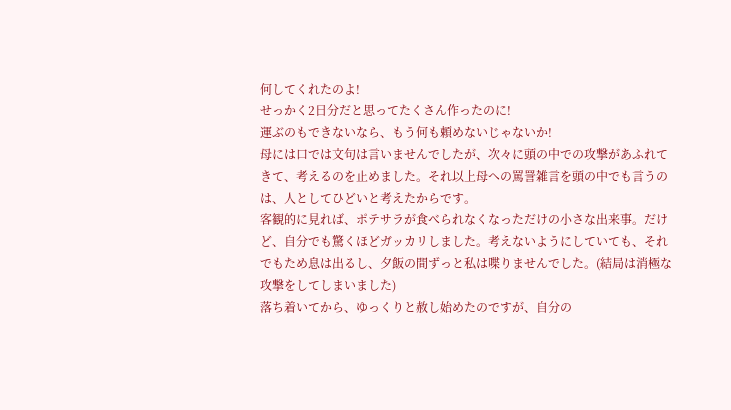何してくれたのよ!
せっかく2日分だと思ってたくさん作ったのに!
運ぶのもできないなら、もう何も頼めないじゃないか!
母には口では文句は言いませんでしたが、次々に頭の中での攻撃があふれてきて、考えるのを止めました。それ以上母への罵詈雑言を頭の中でも言うのは、人としてひどいと考えたからです。
客観的に見れば、ポテサラが食べられなくなっただけの小さな出来事。だけど、自分でも驚くほどガッカリしました。考えないようにしていても、それでもため息は出るし、夕飯の間ずっと私は喋りませんでした。(結局は消極な攻撃をしてしまいました)
落ち着いてから、ゆっくりと赦し始めたのですが、自分の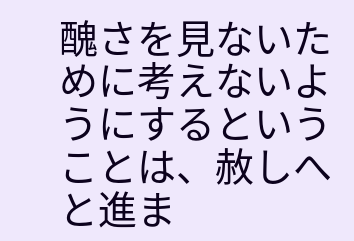醜さを見ないために考えないようにするということは、赦しへと進ま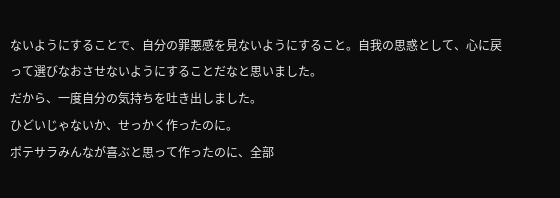ないようにすることで、自分の罪悪感を見ないようにすること。自我の思惑として、心に戻って選びなおさせないようにすることだなと思いました。
だから、一度自分の気持ちを吐き出しました。
ひどいじゃないか、せっかく作ったのに。
ポテサラみんなが喜ぶと思って作ったのに、全部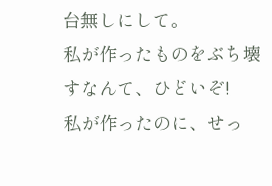台無しにして。
私が作ったものをぶち壊すなんて、ひどいぞ!
私が作ったのに、せっ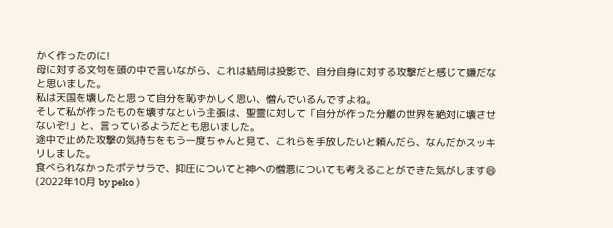かく作ったのに!
母に対する文句を頭の中で言いながら、これは結局は投影で、自分自身に対する攻撃だと感じて嫌だなと思いました。
私は天国を壊したと思って自分を恥ずかしく思い、憎んでいるんですよね。
そして私が作ったものを壊すなという主張は、聖霊に対して「自分が作った分離の世界を絶対に壊させないぞ!」と、言っているようだとも思いました。
途中で止めた攻撃の気持ちをもう一度ちゃんと見て、これらを手放したいと頼んだら、なんだかスッキリしました。
食べられなかったポテサラで、抑圧についてと神への憎悪についても考えることができた気がします😄
(2022年10月 by peko )